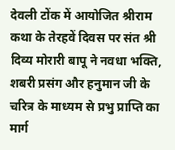देवली टोंक में आयोजित श्रीराम कथा के तेरहवें दिवस पर संत श्री दिव्य मोरारी बापू ने नवधा भक्ति, शबरी प्रसंग और हनुमान जी के चरित्र के माध्यम से प्रभु प्राप्ति का मार्ग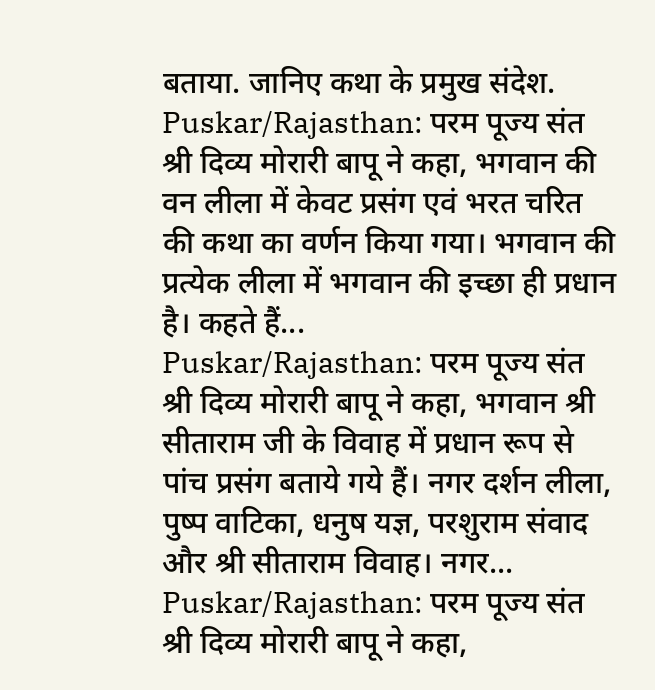बताया. जानिए कथा के प्रमुख संदेश.
Puskar/Rajasthan: परम पूज्य संत श्री दिव्य मोरारी बापू ने कहा, भगवान की वन लीला में केवट प्रसंग एवं भरत चरित की कथा का वर्णन किया गया। भगवान की प्रत्येक लीला में भगवान की इच्छा ही प्रधान है। कहते हैं...
Puskar/Rajasthan: परम पूज्य संत श्री दिव्य मोरारी बापू ने कहा, भगवान श्री सीताराम जी के विवाह में प्रधान रूप से पांच प्रसंग बताये गये हैं। नगर दर्शन लीला, पुष्प वाटिका, धनुष यज्ञ, परशुराम संवाद और श्री सीताराम विवाह। नगर...
Puskar/Rajasthan: परम पूज्य संत श्री दिव्य मोरारी बापू ने कहा,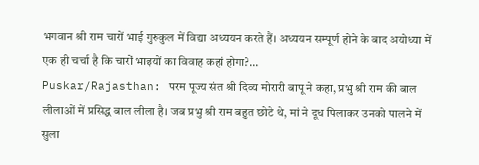भगवान श्री राम चारों भाई गुरुकुल में विद्या अध्ययन करते हैं। अध्ययन सम्पूर्ण होने के बाद अयोध्या में एक ही चर्चा है कि चारों भाइयों का विवाह कहां होगा?...
Puskar/Rajasthan: परम पूज्य संत श्री दिव्य मोरारी बापू ने कहा, प्रभु श्री राम की बाल लीलाओं में प्रसिद्ध बाल लीला है। जब प्रभु श्री राम बहुत छोटे थे, मां ने दूध पिलाकर उनको पालने में सुला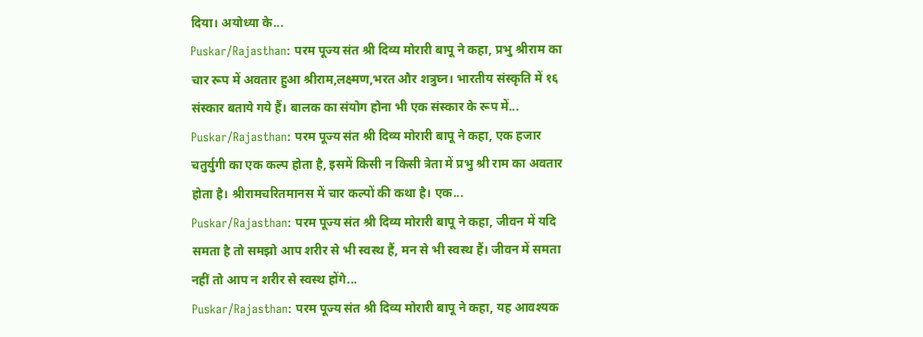दिया। अयोध्या के...
Puskar/Rajasthan: परम पूज्य संत श्री दिव्य मोरारी बापू ने कहा, प्रभु श्रीराम का चार रूप में अवतार हुआ श्रीराम,लक्ष्मण,भरत और शत्रुघ्न। भारतीय संस्कृति में १६ संस्कार बताये गये हैं। बालक का संयोग होना भी एक संस्कार के रूप में...
Puskar/Rajasthan: परम पूज्य संत श्री दिव्य मोरारी बापू ने कहा, एक हजार चतुर्युगी का एक कल्प होता है, इसमें किसी न किसी त्रेता में प्रभु श्री राम का अवतार होता है। श्रीरामचरितमानस में चार कल्पों की कथा है। एक...
Puskar/Rajasthan: परम पूज्य संत श्री दिव्य मोरारी बापू ने कहा, जीवन में यदि समता है तो समझो आप शरीर से भी स्वस्थ हैं, मन से भी स्वस्थ हैं। जीवन में समता नहीं तो आप न शरीर से स्वस्थ होंगे...
Puskar/Rajasthan: परम पूज्य संत श्री दिव्य मोरारी बापू ने कहा, यह आवश्यक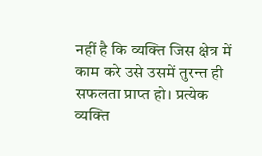नहीं है कि व्यक्ति जिस क्षेत्र में काम करे उसे उसमें तुरन्त ही सफलता प्राप्त हो। प्रत्येक व्यक्ति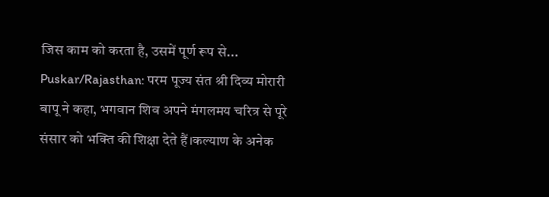जिस काम को करता है, उसमें पूर्ण रूप से...
Puskar/Rajasthan: परम पूज्य संत श्री दिव्य मोरारी बापू ने कहा, भगवान शिव अपने मंगलमय चरित्र से पूरे संसार को भक्ति की शिक्षा देते हैं।कल्याण के अनेक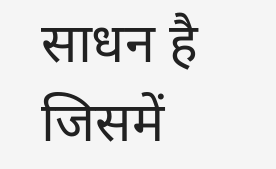साधन है जिसमें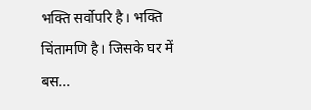भक्ति सर्वोपरि है। भक्ति चिंतामणि है। जिसके घर में बस...